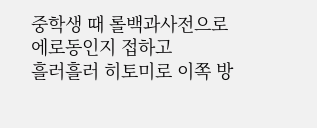중학생 때 롤백과사전으로 에로동인지 접하고
흘러흘러 히토미로 이쪽 방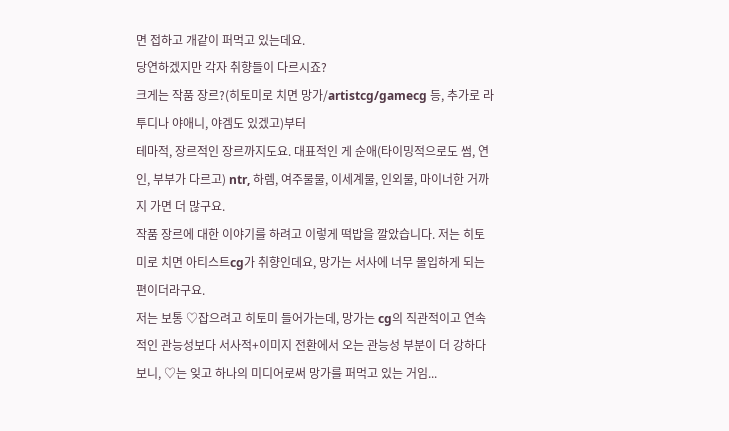면 접하고 개같이 퍼먹고 있는데요.
당연하겠지만 각자 취향들이 다르시죠?
크게는 작품 장르?(히토미로 치면 망가/artistcg/gamecg 등, 추가로 라투디나 야애니, 야겜도 있겠고)부터
테마적, 장르적인 장르까지도요. 대표적인 게 순애(타이밍적으로도 썸, 연인, 부부가 다르고) ntr, 하렘, 여주물물, 이세계물, 인외물, 마이너한 거까지 가면 더 많구요.
작품 장르에 대한 이야기를 하려고 이렇게 떡밥을 깔았습니다. 저는 히토미로 치면 아티스트cg가 취향인데요, 망가는 서사에 너무 몰입하게 되는 편이더라구요.
저는 보통 ♡잡으려고 히토미 들어가는데, 망가는 cg의 직관적이고 연속적인 관능성보다 서사적+이미지 전환에서 오는 관능성 부분이 더 강하다보니, ♡는 잊고 하나의 미디어로써 망가를 퍼먹고 있는 거임...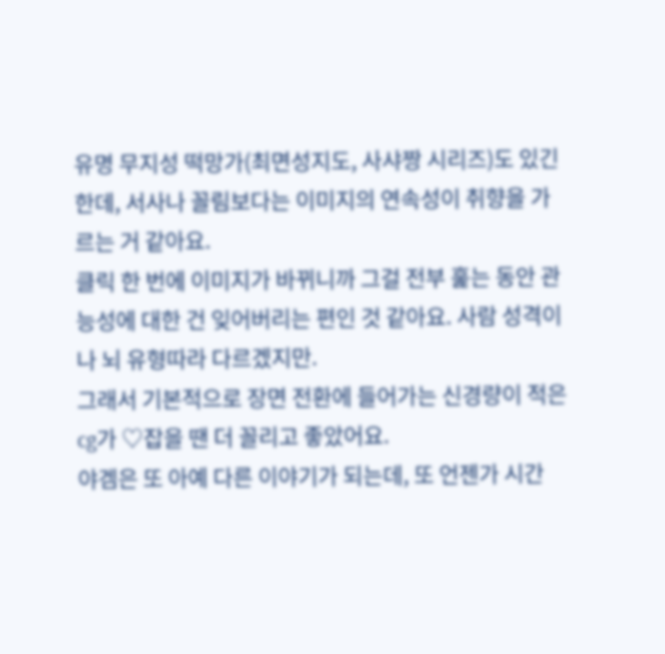유명 무지성 떡망가(최면성지도, 사샤짱 시리즈)도 있긴 한데, 서사나 꼴림보다는 이미지의 연속성이 취향을 가르는 거 같아요.
클릭 한 번에 이미지가 바뀌니까 그걸 전부 훑는 동안 관능성에 대한 건 잊어버리는 편인 것 같아요. 사람 성격이나 뇌 유형따라 다르겠지만.
그래서 기본적으로 장면 전환에 들어가는 신경량이 적은 cg가 ♡잡을 땐 더 꼴리고 좋았어요.
야겜은 또 아예 다른 이야기가 되는데, 또 언젠가 시간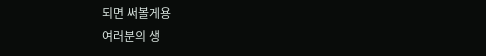되면 써볼게용
여러분의 생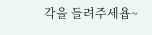각을 들려주세욥~